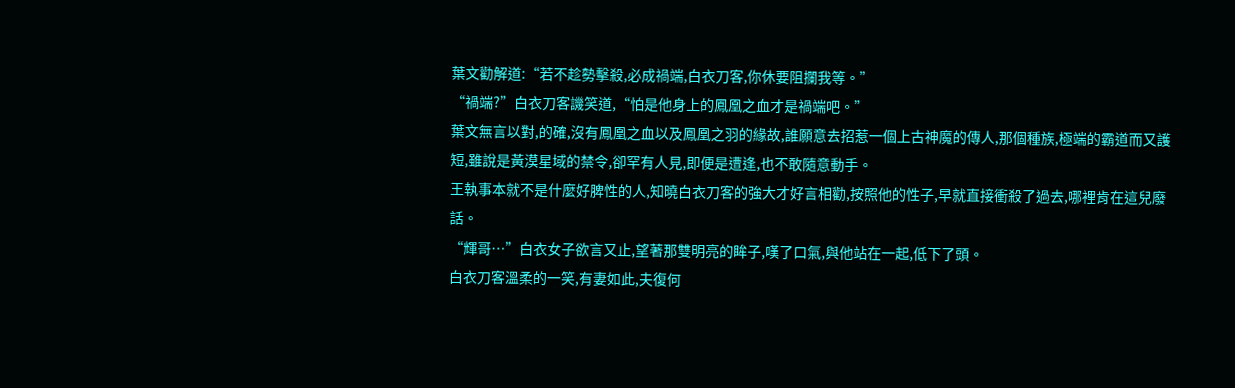葉文勸解道:“若不趁勢擊殺,必成禍端,白衣刀客,你休要阻攔我等。”
“禍端?”白衣刀客譏笑道,“怕是他身上的鳳凰之血才是禍端吧。”
葉文無言以對,的確,沒有鳳凰之血以及鳳凰之羽的緣故,誰願意去招惹一個上古神魔的傳人,那個種族,極端的霸道而又護短,雖說是黃漠星域的禁令,卻罕有人見,即便是遭逢,也不敢隨意動手。
王執事本就不是什麼好脾性的人,知曉白衣刀客的強大才好言相勸,按照他的性子,早就直接衝殺了過去,哪裡肯在這兒廢話。
“輝哥…”白衣女子欲言又止,望著那雙明亮的眸子,嘆了口氣,與他站在一起,低下了頭。
白衣刀客溫柔的一笑,有妻如此,夫復何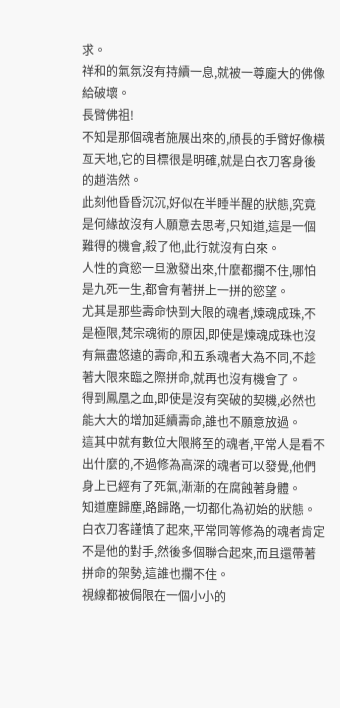求。
祥和的氣氛沒有持續一息,就被一尊龐大的佛像給破壞。
長臂佛祖!
不知是那個魂者施展出來的,頎長的手臂好像橫亙天地,它的目標很是明確,就是白衣刀客身後的趙浩然。
此刻他昏昏沉沉,好似在半睡半醒的狀態,究竟是何緣故沒有人願意去思考,只知道,這是一個難得的機會,殺了他,此行就沒有白來。
人性的貪慾一旦激發出來,什麼都攔不住,哪怕是九死一生,都會有著拼上一拼的慾望。
尤其是那些壽命快到大限的魂者,煉魂成珠,不是極限,梵宗魂術的原因,即使是煉魂成珠也沒有無盡悠遠的壽命,和五系魂者大為不同,不趁著大限來臨之際拼命,就再也沒有機會了。
得到鳳凰之血,即使是沒有突破的契機,必然也能大大的增加延續壽命,誰也不願意放過。
這其中就有數位大限將至的魂者,平常人是看不出什麼的,不過修為高深的魂者可以發覺,他們身上已經有了死氣,漸漸的在腐蝕著身體。
知道塵歸塵,路歸路,一切都化為初始的狀態。
白衣刀客謹慎了起來,平常同等修為的魂者肯定不是他的對手,然後多個聯合起來,而且還帶著拼命的架勢,這誰也攔不住。
視線都被侷限在一個小小的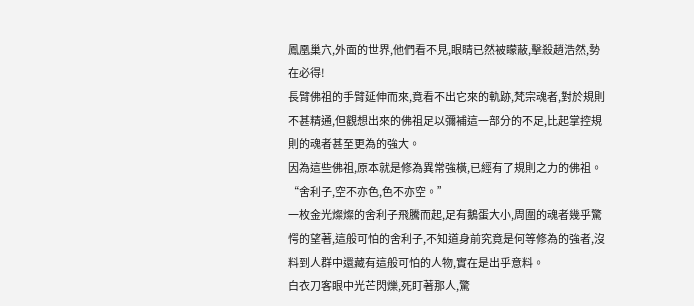鳳凰巢穴,外面的世界,他們看不見,眼睛已然被矇蔽,擊殺趙浩然,勢在必得!
長臂佛祖的手臂延伸而來,竟看不出它來的軌跡,梵宗魂者,對於規則不甚精通,但觀想出來的佛祖足以彌補這一部分的不足,比起掌控規則的魂者甚至更為的強大。
因為這些佛祖,原本就是修為異常強橫,已經有了規則之力的佛祖。
“舍利子,空不亦色,色不亦空。”
一枚金光燦燦的舍利子飛騰而起,足有鵝蛋大小,周圍的魂者幾乎驚愕的望著,這般可怕的舍利子,不知道身前究竟是何等修為的強者,沒料到人群中還藏有這般可怕的人物,實在是出乎意料。
白衣刀客眼中光芒閃爍,死盯著那人,驚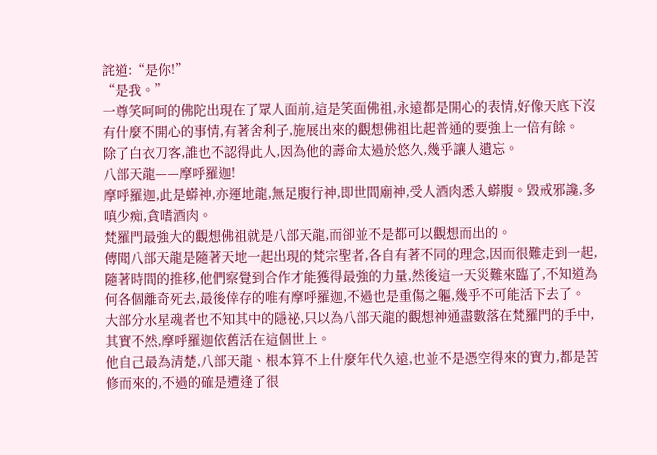詫道:“是你!”
“是我。”
一尊笑呵呵的佛陀出現在了眾人面前,這是笑面佛祖,永遠都是開心的表情,好像天底下沒有什麼不開心的事情,有著舍利子,施展出來的觀想佛祖比起普通的要強上一倍有餘。
除了白衣刀客,誰也不認得此人,因為他的壽命太過於悠久,幾乎讓人遺忘。
八部天龍——摩呼羅迦!
摩呼羅迦,此是蟒神,亦運地龍,無足腹行神,即世間廟神,受人酒肉悉入蟒腹。毀戒邪讒,多嗔少痴,貪嗜酒肉。
梵羅門最強大的觀想佛祖就是八部天龍,而卻並不是都可以觀想而出的。
傳聞八部天龍是隨著天地一起出現的梵宗聖者,各自有著不同的理念,因而很難走到一起,隨著時間的推移,他們察覺到合作才能獲得最強的力量,然後這一天災難來臨了,不知道為何各個離奇死去,最後倖存的唯有摩呼羅迦,不過也是重傷之軀,幾乎不可能活下去了。
大部分水星魂者也不知其中的隱祕,只以為八部天龍的觀想神通盡數落在梵羅門的手中,其實不然,摩呼羅迦依舊活在這個世上。
他自己最為清楚,八部天龍、根本算不上什麼年代久遠,也並不是憑空得來的實力,都是苦修而來的,不過的確是遭逢了很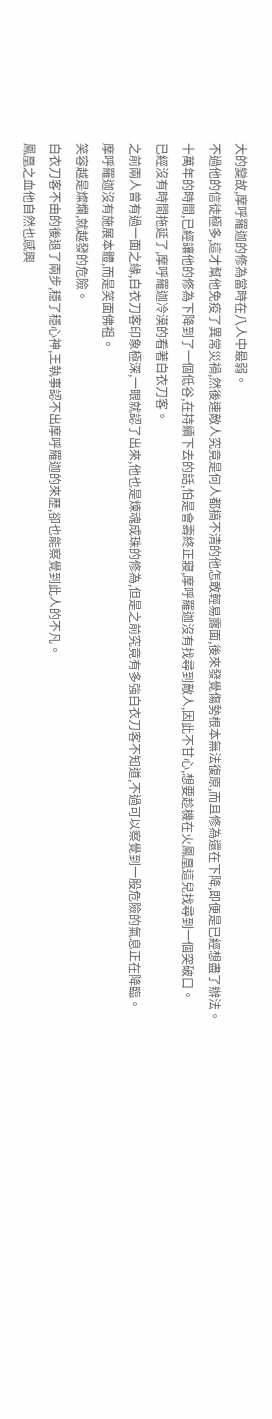大的變故,摩呼羅迦的修為當時在八人中最弱。
不過他的信徒極多,這才幫他免疫了異常災禍,然後連敵人究竟是何人都搞不清的他怎敢輕易露面,後來發覺傷勢根本無法復原,而且修為還在下降,即便是已經想盡了辦法。
十萬年的時間,已經讓他的修為下降到了一個低谷,在持續下去的話,怕是會壽終正寢,摩呼羅迦沒有找尋到敵人,因此不甘心,想要趁機在火鳳凰這兒找尋到一個突破口。
已經沒有時間拖延了,摩呼羅迦冷漠的看著白衣刀客。
之前兩人曾有過一面之緣,白衣刀客印象極深,一眼就認了出來,他也是煉魂成珠的修為,但是之前究竟有多強白衣刀客不知道,不過可以察覺到一股危險的氣息正在降臨。
摩呼羅迦沒有施展本體,而是笑面佛祖。
笑容越是燦爛,就越發的危險。
白衣刀客不由的後退了兩步,穩了穩心神,王執事認不出摩呼羅迦的來歷,卻也能察覺到此人的不凡。
鳳凰之血他自然也感興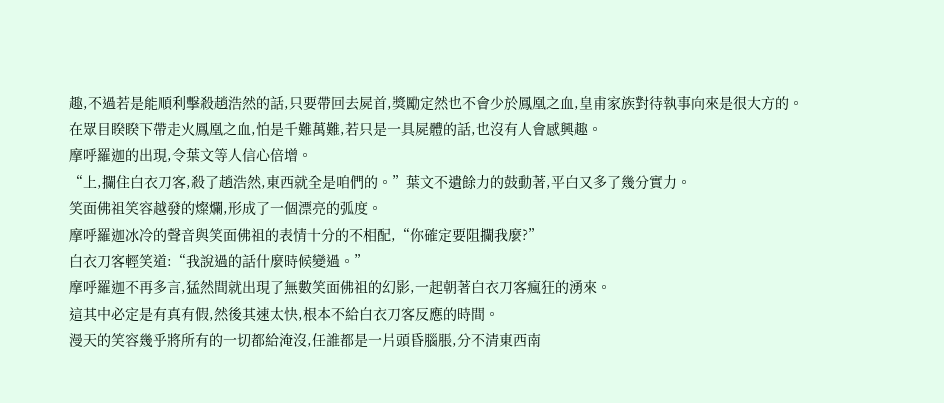趣,不過若是能順利擊殺趙浩然的話,只要帶回去屍首,獎勵定然也不會少於鳳凰之血,皇甫家族對待執事向來是很大方的。
在眾目睽睽下帶走火鳳凰之血,怕是千難萬難,若只是一具屍體的話,也沒有人會感興趣。
摩呼羅迦的出現,令葉文等人信心倍增。
“上,攔住白衣刀客,殺了趙浩然,東西就全是咱們的。”葉文不遺餘力的鼓動著,平白又多了幾分實力。
笑面佛祖笑容越發的燦爛,形成了一個漂亮的弧度。
摩呼羅迦冰冷的聲音與笑面佛祖的表情十分的不相配,“你確定要阻攔我麼?”
白衣刀客輕笑道:“我說過的話什麼時候變過。”
摩呼羅迦不再多言,猛然間就出現了無數笑面佛祖的幻影,一起朝著白衣刀客瘋狂的湧來。
這其中必定是有真有假,然後其速太快,根本不給白衣刀客反應的時間。
漫天的笑容幾乎將所有的一切都給淹沒,任誰都是一片頭昏腦脹,分不清東西南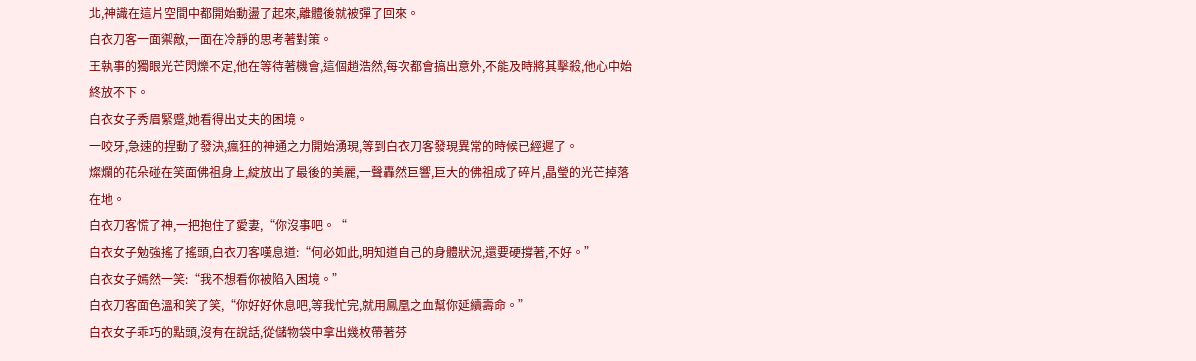北,神識在這片空間中都開始動盪了起來,離體後就被彈了回來。
白衣刀客一面禦敵,一面在冷靜的思考著對策。
王執事的獨眼光芒閃爍不定,他在等待著機會,這個趙浩然,每次都會搞出意外,不能及時將其擊殺,他心中始終放不下。
白衣女子秀眉緊蹙,她看得出丈夫的困境。
一咬牙,急速的捏動了發決,瘋狂的神通之力開始湧現,等到白衣刀客發現異常的時候已經遲了。
燦爛的花朵碰在笑面佛祖身上,綻放出了最後的美麗,一聲轟然巨響,巨大的佛祖成了碎片,晶瑩的光芒掉落在地。
白衣刀客慌了神,一把抱住了愛妻,“你沒事吧。“
白衣女子勉強搖了搖頭,白衣刀客嘆息道:“何必如此,明知道自己的身體狀況,還要硬撐著,不好。”
白衣女子嫣然一笑:“我不想看你被陷入困境。”
白衣刀客面色溫和笑了笑,“你好好休息吧,等我忙完,就用鳳凰之血幫你延續壽命。”
白衣女子乖巧的點頭,沒有在說話,從儲物袋中拿出幾枚帶著芬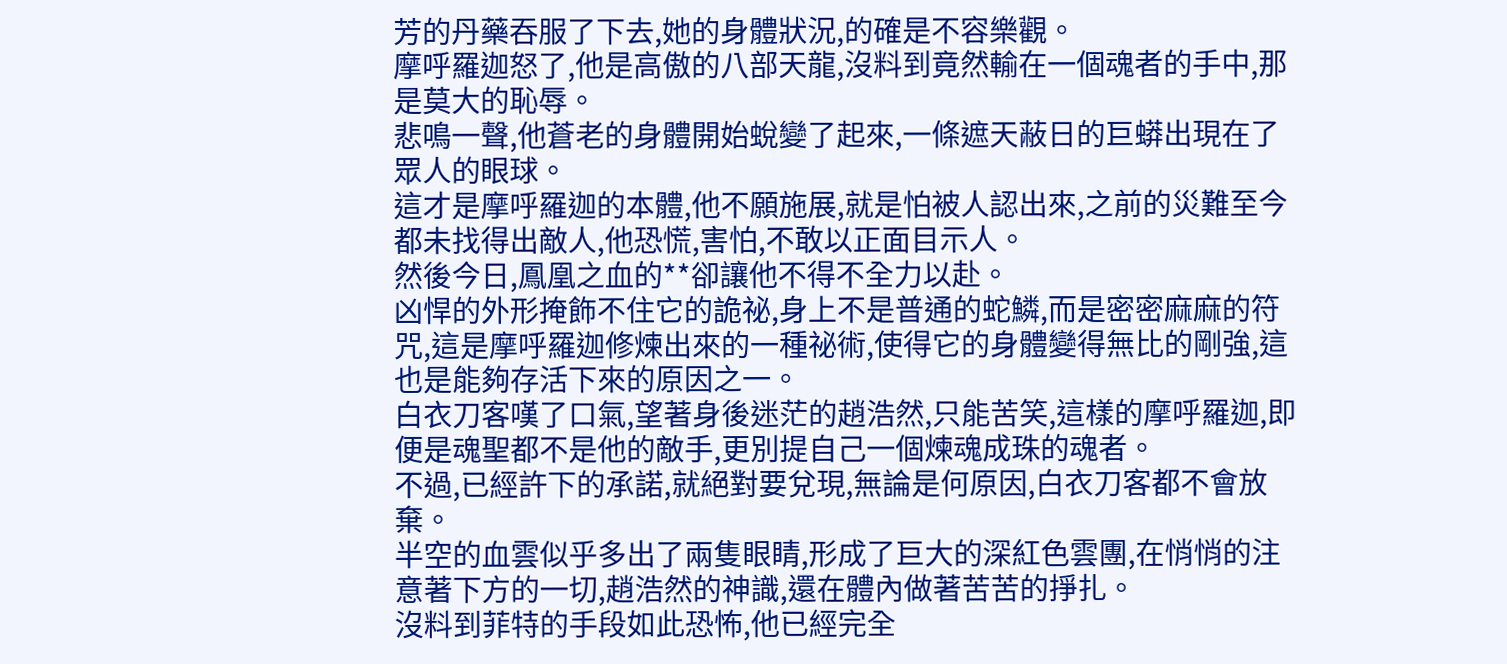芳的丹藥吞服了下去,她的身體狀況,的確是不容樂觀。
摩呼羅迦怒了,他是高傲的八部天龍,沒料到竟然輸在一個魂者的手中,那是莫大的恥辱。
悲鳴一聲,他蒼老的身體開始蛻變了起來,一條遮天蔽日的巨蟒出現在了眾人的眼球。
這才是摩呼羅迦的本體,他不願施展,就是怕被人認出來,之前的災難至今都未找得出敵人,他恐慌,害怕,不敢以正面目示人。
然後今日,鳳凰之血的**卻讓他不得不全力以赴。
凶悍的外形掩飾不住它的詭祕,身上不是普通的蛇鱗,而是密密麻麻的符咒,這是摩呼羅迦修煉出來的一種祕術,使得它的身體變得無比的剛強,這也是能夠存活下來的原因之一。
白衣刀客嘆了口氣,望著身後迷茫的趙浩然,只能苦笑,這樣的摩呼羅迦,即便是魂聖都不是他的敵手,更別提自己一個煉魂成珠的魂者。
不過,已經許下的承諾,就絕對要兌現,無論是何原因,白衣刀客都不會放棄。
半空的血雲似乎多出了兩隻眼睛,形成了巨大的深紅色雲團,在悄悄的注意著下方的一切,趙浩然的神識,還在體內做著苦苦的掙扎。
沒料到菲特的手段如此恐怖,他已經完全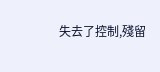失去了控制,殘留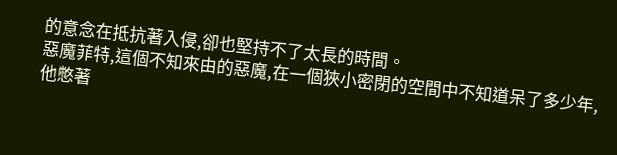的意念在抵抗著入侵,卻也堅持不了太長的時間。
惡魔菲特,這個不知來由的惡魔,在一個狹小密閉的空間中不知道呆了多少年,他憋著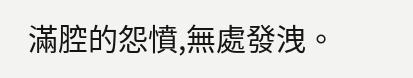滿腔的怨憤,無處發洩。